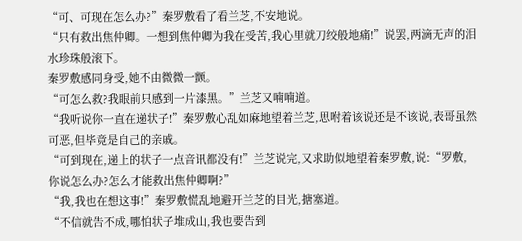“可、可现在怎么办?”秦罗敷看了看兰芝,不安地说。
“只有救出焦仲卿。一想到焦仲卿为我在受苦,我心里就刀绞般地痛!”说罢,两滴无声的泪水珍珠般滚下。
秦罗敷感同身受,她不由微微一颤。
“可怎么救?我眼前只感到一片漆黑。”兰芝又喃喃道。
“我听说你一直在递状子!”秦罗敷心乱如麻地望着兰芝,思咐着该说还是不该说,表哥虽然可恶,但毕竟是自己的亲戚。
“可到现在,递上的状子一点音讯都没有!”兰芝说完,又求助似地望着秦罗敷,说:“罗敷,你说怎么办?怎么才能救出焦仲卿啊?”
“我,我也在想这事!”秦罗敷慌乱地避开兰芝的目光,搪塞道。
“不信就告不成,哪怕状子堆成山,我也要告到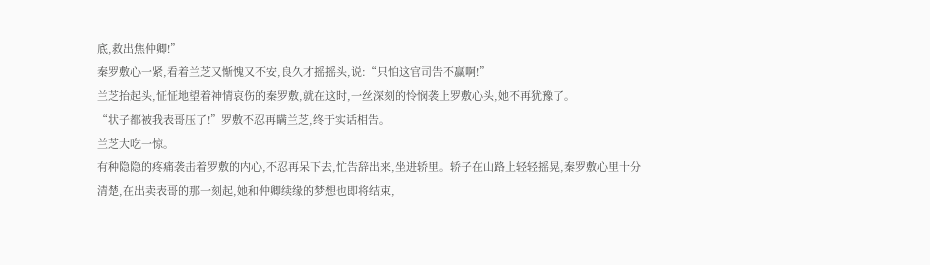底,救出焦仲卿!”
秦罗敷心一紧,看着兰芝又惭愧又不安,良久才摇摇头,说:“只怕这官司告不赢啊!”
兰芝抬起头,怔怔地望着神情哀伤的秦罗敷,就在这时,一丝深刻的怜悯袭上罗敷心头,她不再犹豫了。
“状子都被我表哥压了!”罗敷不忍再瞒兰芝,终于实话相告。
兰芝大吃一惊。
有种隐隐的疼痛袭击着罗敷的内心,不忍再呆下去,忙告辞出来,坐进轿里。轿子在山路上轻轻摇晃,秦罗敷心里十分清楚,在出卖表哥的那一刻起,她和仲卿续缘的梦想也即将结束,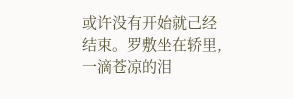或许没有开始就己经结束。罗敷坐在轿里,一滴苍凉的泪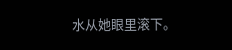水从她眼里滚下。